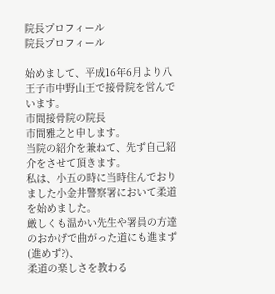院長プロフィール
院長プロフィール

始めまして、平成16年6月より八王子市中野山王で接骨院を営んでいます。
市間接骨院の院長
市間雅之と申します。
当院の紹介を兼ねて、先ず自己紹介をさせて頂きます。
私は、小五の時に当時住んでおりました小金井警察署において柔道を始めました。
厳しくも温かい先生や署員の方達のおかげで曲がった道にも進まず(進めず?)、
柔道の楽しさを教わる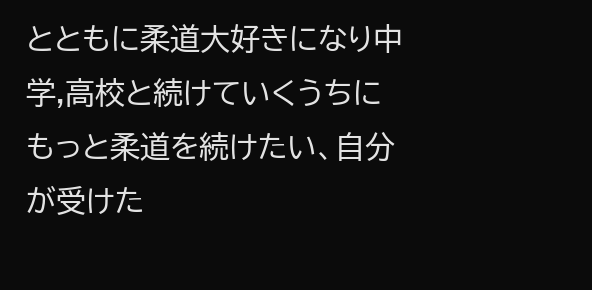とともに柔道大好きになり中学,高校と続けていくうちに
もっと柔道を続けたい、自分が受けた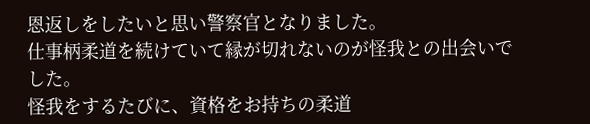恩返しをしたいと思い警察官となりました。
仕事柄柔道を続けていて縁が切れないのが怪我との出会いでした。
怪我をするたびに、資格をお持ちの柔道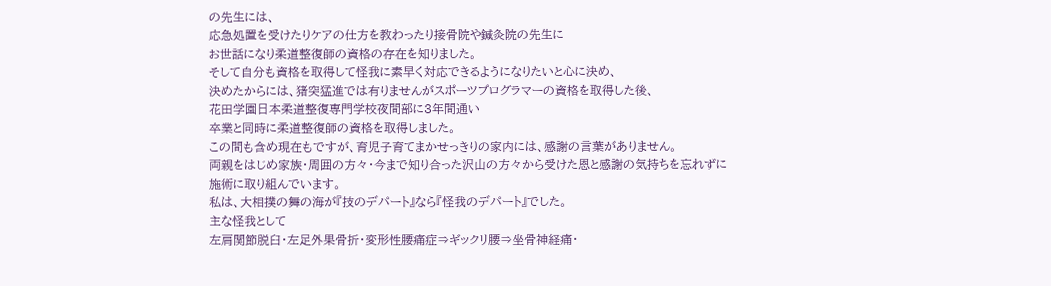の先生には、
応急処置を受けたりケアの仕方を教わったり接骨院や鍼灸院の先生に
お世話になり柔道整復師の資格の存在を知りました。
そして自分も資格を取得して怪我に素早く対応できるようになりたいと心に決め、
決めたからには、猪突猛進では有りませんがスポーツプログラマーの資格を取得した後、
花田学園日本柔道整復専門学校夜間部に3年間通い
卒業と同時に柔道整復師の資格を取得しました。
この間も含め現在もですが、育児子育てまかせっきりの家内には、感謝の言葉がありません。
両親をはじめ家族・周囲の方々・今まで知り合った沢山の方々から受けた恩と感謝の気持ちを忘れずに
施術に取り組んでいます。
私は、大相撲の舞の海が『技のデパート』なら『怪我のデパート』でした。
主な怪我として
左肩関節脱臼・左足外果骨折・変形性腰痛症⇒ギックリ腰⇒坐骨神経痛・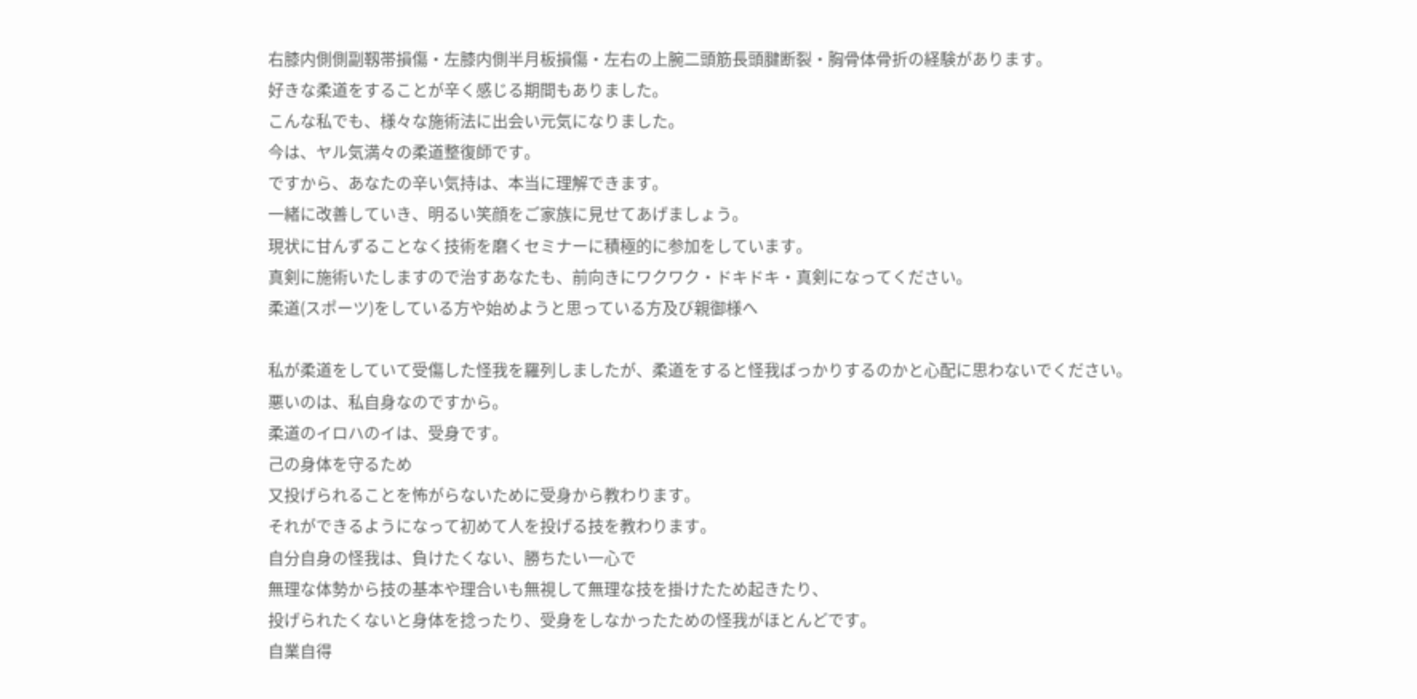右膝内側側副靱帯損傷・左膝内側半月板損傷・左右の上腕二頭筋長頭腱断裂・胸骨体骨折の経験があります。
好きな柔道をすることが辛く感じる期間もありました。
こんな私でも、様々な施術法に出会い元気になりました。
今は、ヤル気満々の柔道整復師です。
ですから、あなたの辛い気持は、本当に理解できます。
一緒に改善していき、明るい笑顔をご家族に見せてあげましょう。
現状に甘んずることなく技術を磨くセミナーに積極的に参加をしています。
真剣に施術いたしますので治すあなたも、前向きにワクワク・ドキドキ・真剣になってください。
柔道(スポーツ)をしている方や始めようと思っている方及び親御様へ

私が柔道をしていて受傷した怪我を羅列しましたが、柔道をすると怪我ばっかりするのかと心配に思わないでください。
悪いのは、私自身なのですから。
柔道のイロハのイは、受身です。
己の身体を守るため
又投げられることを怖がらないために受身から教わります。
それができるようになって初めて人を投げる技を教わります。
自分自身の怪我は、負けたくない、勝ちたい一心で
無理な体勢から技の基本や理合いも無視して無理な技を掛けたため起きたり、
投げられたくないと身体を捻ったり、受身をしなかったための怪我がほとんどです。
自業自得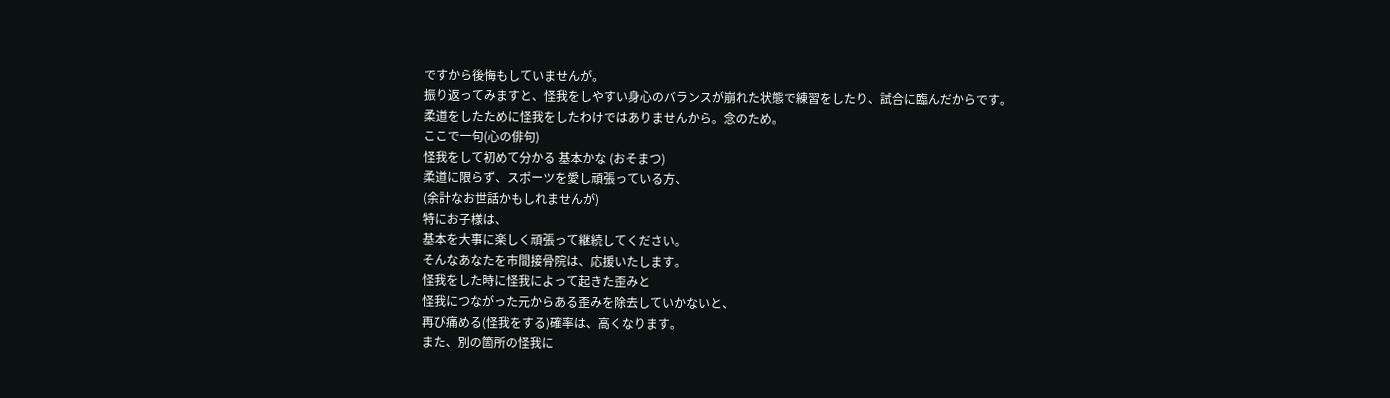ですから後悔もしていませんが。
振り返ってみますと、怪我をしやすい身心のバランスが崩れた状態で練習をしたり、試合に臨んだからです。
柔道をしたために怪我をしたわけではありませんから。念のため。
ここで一句(心の俳句)
怪我をして初めて分かる 基本かな (おそまつ)
柔道に限らず、スポーツを愛し頑張っている方、
(余計なお世話かもしれませんが)
特にお子様は、
基本を大事に楽しく頑張って継続してください。
そんなあなたを市間接骨院は、応援いたします。
怪我をした時に怪我によって起きた歪みと
怪我につながった元からある歪みを除去していかないと、
再び痛める(怪我をする)確率は、高くなります。
また、別の箇所の怪我に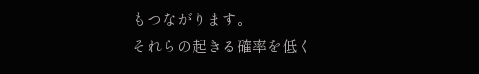もつながります。
それらの起きる確率を低く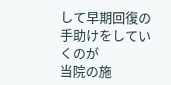して早期回復の手助けをしていくのが
当院の施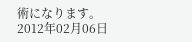術になります。
2012年02月06日